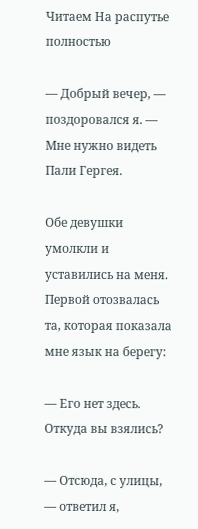Читаем На распутье полностью

— Добрый вечер, — поздоровался я. — Мне нужно видеть Пали Гергея.

Обе девушки умолкли и уставились на меня. Первой отозвалась та, которая показала мне язык на берегу:

— Его нет здесь. Откуда вы взялись?

— Отсюда, с улицы, — ответил я,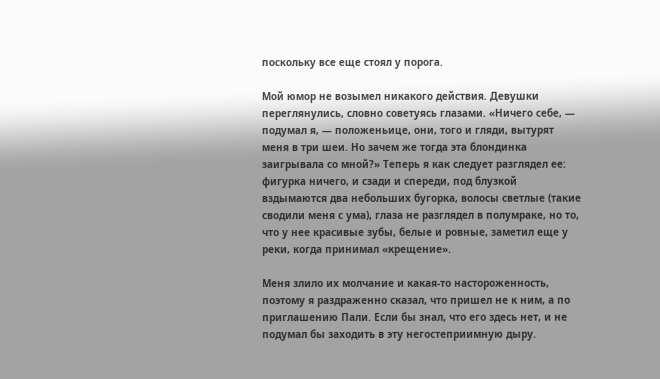поскольку все еще стоял у порога.

Мой юмор не возымел никакого действия. Девушки переглянулись, словно советуясь глазами. «Ничего себе, — подумал я, — положеньице, они, того и гляди, вытурят меня в три шеи. Но зачем же тогда эта блондинка заигрывала со мной?» Теперь я как следует разглядел ее: фигурка ничего, и сзади и спереди, под блузкой вздымаются два небольших бугорка, волосы светлые (такие сводили меня с ума), глаза не разглядел в полумраке, но то, что у нее красивые зубы, белые и ровные, заметил еще у реки, когда принимал «крещение».

Меня злило их молчание и какая-то настороженность, поэтому я раздраженно сказал, что пришел не к ним, а по приглашению Пали. Если бы знал, что его здесь нет, и не подумал бы заходить в эту негостеприимную дыру.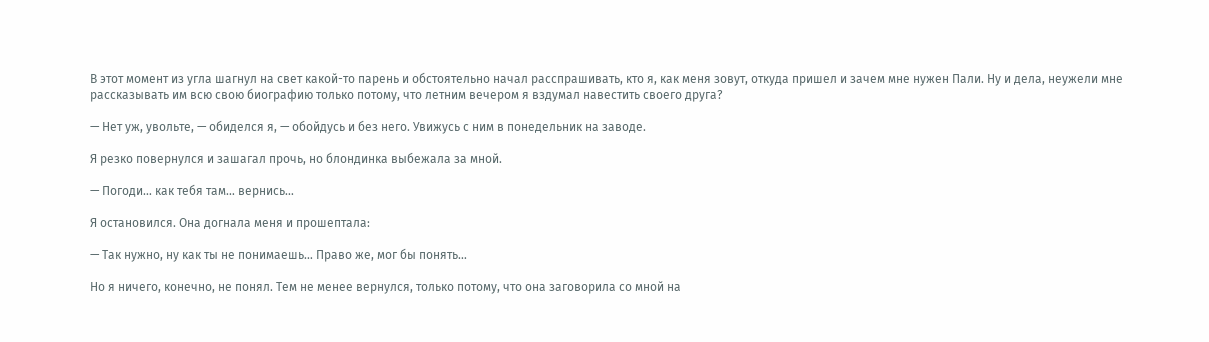В этот момент из угла шагнул на свет какой-то парень и обстоятельно начал расспрашивать, кто я, как меня зовут, откуда пришел и зачем мне нужен Пали. Ну и дела, неужели мне рассказывать им всю свою биографию только потому, что летним вечером я вздумал навестить своего друга?

— Нет уж, увольте, — обиделся я, — обойдусь и без него. Увижусь с ним в понедельник на заводе.

Я резко повернулся и зашагал прочь, но блондинка выбежала за мной.

— Погоди… как тебя там… вернись…

Я остановился. Она догнала меня и прошептала:

— Так нужно, ну как ты не понимаешь… Право же, мог бы понять…

Но я ничего, конечно, не понял. Тем не менее вернулся, только потому, что она заговорила со мной на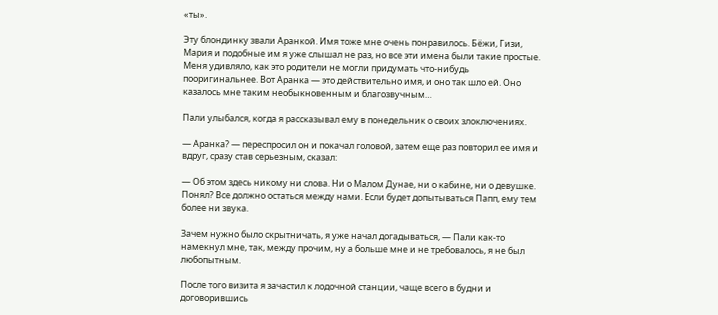«ты».

Эту блондинку звали Аранкой. Имя тоже мне очень понравилось. Бёжи, Гизи, Мария и подобные им я уже слышал не раз, но все эти имена были такие простые. Меня удивляло, как это родители не могли придумать что-нибудь пооригинальнее. Вот Аранка — это действительно имя, и оно так шло ей. Оно казалось мне таким необыкновенным и благозвучным…

Пали улыбался, когда я рассказывал ему в понедельник о своих злоключениях.

— Аранка? — переспросил он и покачал головой, затем еще раз повторил ее имя и вдруг, сразу став серьезным, сказал:

— Об этом здесь никому ни слова. Ни о Малом Дунае, ни о кабине, ни о девушке. Понял? Все должно остаться между нами. Если будет допытываться Папп, ему тем более ни звука.

Зачем нужно было скрытничать, я уже начал догадываться, — Пали как-то намекнул мне, так, между прочим, ну а больше мне и не требовалось, я не был любопытным.

После того визита я зачастил к лодочной станции, чаще всего в будни и договорившись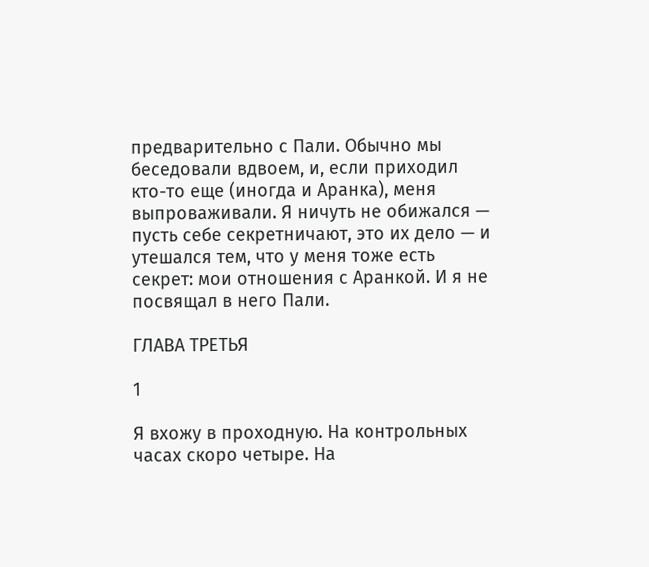предварительно с Пали. Обычно мы беседовали вдвоем, и, если приходил кто-то еще (иногда и Аранка), меня выпроваживали. Я ничуть не обижался — пусть себе секретничают, это их дело — и утешался тем, что у меня тоже есть секрет: мои отношения с Аранкой. И я не посвящал в него Пали.

ГЛАВА ТРЕТЬЯ

1

Я вхожу в проходную. На контрольных часах скоро четыре. На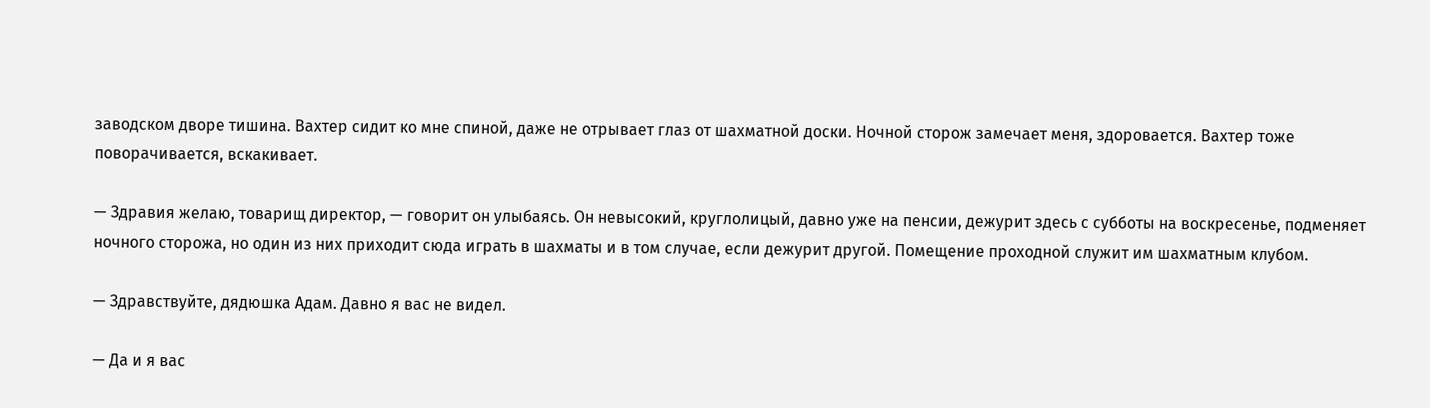заводском дворе тишина. Вахтер сидит ко мне спиной, даже не отрывает глаз от шахматной доски. Ночной сторож замечает меня, здоровается. Вахтер тоже поворачивается, вскакивает.

— Здравия желаю, товарищ директор, — говорит он улыбаясь. Он невысокий, круглолицый, давно уже на пенсии, дежурит здесь с субботы на воскресенье, подменяет ночного сторожа, но один из них приходит сюда играть в шахматы и в том случае, если дежурит другой. Помещение проходной служит им шахматным клубом.

— Здравствуйте, дядюшка Адам. Давно я вас не видел.

— Да и я вас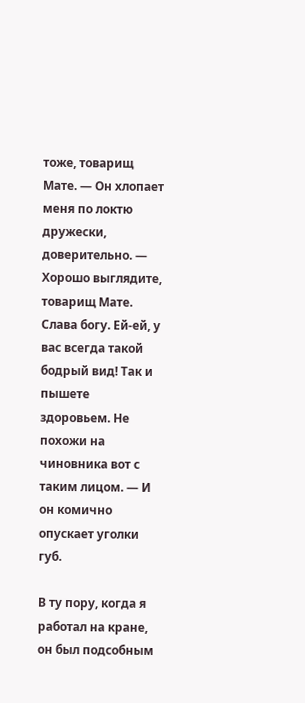тоже, товарищ Мате. — Он хлопает меня по локтю дружески, доверительно. — Хорошо выглядите, товарищ Мате. Слава богу. Ей-ей, у вас всегда такой бодрый вид! Так и пышете здоровьем. Не похожи на чиновника вот с таким лицом. — И он комично опускает уголки губ.

В ту пору, когда я работал на кране, он был подсобным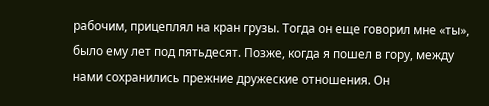рабочим, прицеплял на кран грузы. Тогда он еще говорил мне «ты», было ему лет под пятьдесят. Позже, когда я пошел в гору, между нами сохранились прежние дружеские отношения. Он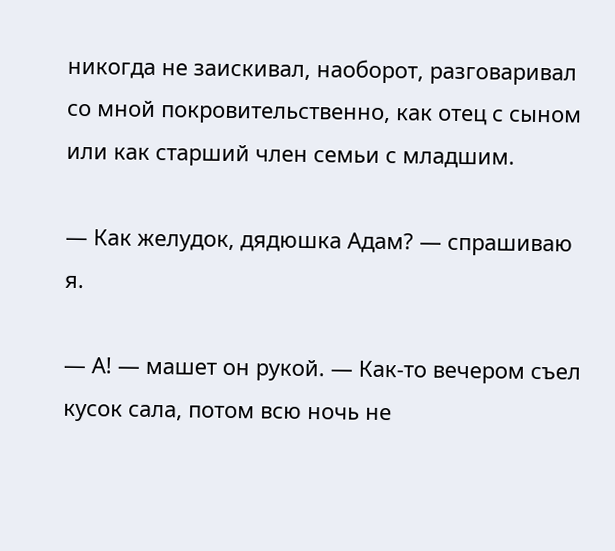никогда не заискивал, наоборот, разговаривал со мной покровительственно, как отец с сыном или как старший член семьи с младшим.

— Как желудок, дядюшка Адам? — спрашиваю я.

— А! — машет он рукой. — Как-то вечером съел кусок сала, потом всю ночь не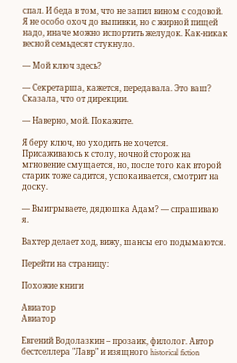спал. И беда в том, что не запил вином с содовой. Я не особо охоч до выпивки, но с жирной пищей надо, иначе можно испортить желудок. Как-никак весной семьдесят стукнуло.

— Мой ключ здесь?

— Секретарша, кажется, передавала. Это ваш? Сказала, что от дирекции.

— Наверно, мой. Покажите.

Я беру ключ, но уходить не хочется. Присаживаюсь к столу, ночной сторож на мгновение смущается, но, после того как второй старик тоже садится, успокаивается, смотрит на доску.

— Выигрываете, дядюшка Адам? — спрашиваю я.

Вахтер делает ход, вижу, шансы его подымаются.

Перейти на страницу:

Похожие книги

Авиатор
Авиатор

Евгений Водолазкин – прозаик, филолог. Автор бестселлера "Лавр" и изящного historical fiction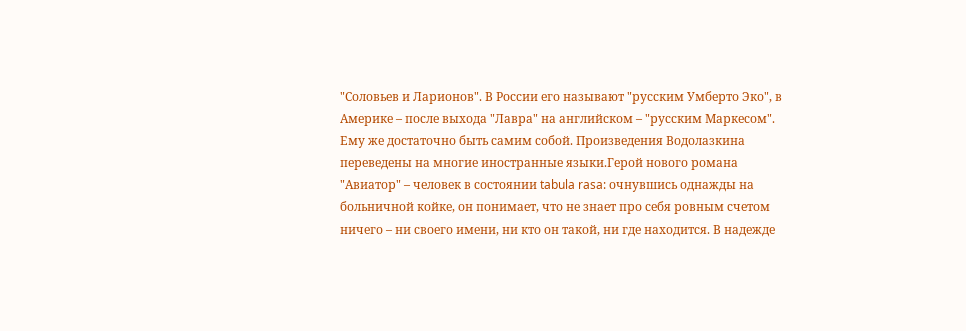"Соловьев и Ларионов". В России его называют "русским Умберто Эко", в Америке – после выхода "Лавра" на английском – "русским Маркесом". Ему же достаточно быть самим собой. Произведения Водолазкина переведены на многие иностранные языки.Герой нового романа "Авиатор" – человек в состоянии tabula rasa: очнувшись однажды на больничной койке, он понимает, что не знает про себя ровным счетом ничего – ни своего имени, ни кто он такой, ни где находится. В надежде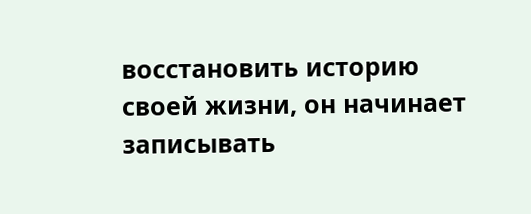восстановить историю своей жизни, он начинает записывать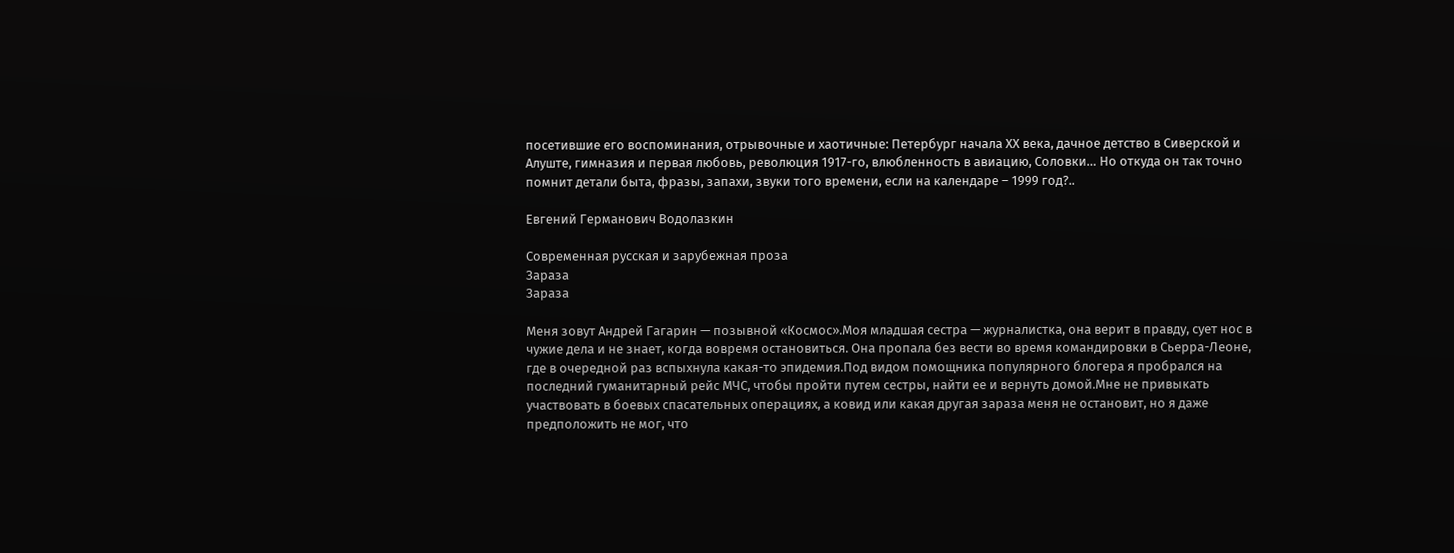посетившие его воспоминания, отрывочные и хаотичные: Петербург начала ХХ века, дачное детство в Сиверской и Алуште, гимназия и первая любовь, революция 1917-го, влюбленность в авиацию, Соловки… Но откуда он так точно помнит детали быта, фразы, запахи, звуки того времени, если на календаре – 1999 год?..

Евгений Германович Водолазкин

Современная русская и зарубежная проза
Зараза
Зараза

Меня зовут Андрей Гагарин — позывной «Космос».Моя младшая сестра — журналистка, она верит в правду, сует нос в чужие дела и не знает, когда вовремя остановиться. Она пропала без вести во время командировки в Сьерра-Леоне, где в очередной раз вспыхнула какая-то эпидемия.Под видом помощника популярного блогера я пробрался на последний гуманитарный рейс МЧС, чтобы пройти путем сестры, найти ее и вернуть домой.Мне не привыкать участвовать в боевых спасательных операциях, а ковид или какая другая зараза меня не остановит, но я даже предположить не мог, что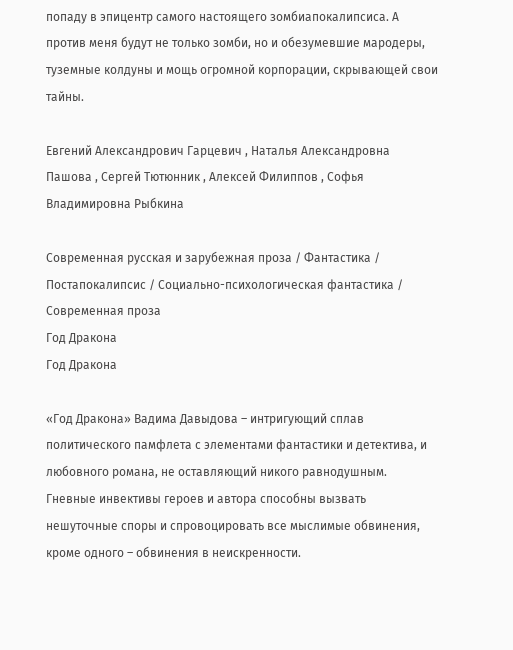попаду в эпицентр самого настоящего зомбиапокалипсиса. А против меня будут не только зомби, но и обезумевшие мародеры, туземные колдуны и мощь огромной корпорации, скрывающей свои тайны.

Евгений Александрович Гарцевич , Наталья Александровна Пашова , Сергей Тютюнник , Алексей Филиппов , Софья Владимировна Рыбкина

Современная русская и зарубежная проза / Фантастика / Постапокалипсис / Социально-психологическая фантастика / Современная проза
Год Дракона
Год Дракона

«Год Дракона» Вадима Давыдова – интригующий сплав политического памфлета с элементами фантастики и детектива, и любовного романа, не оставляющий никого равнодушным. Гневные инвективы героев и автора способны вызвать нешуточные споры и спровоцировать все мыслимые обвинения, кроме одного – обвинения в неискренности.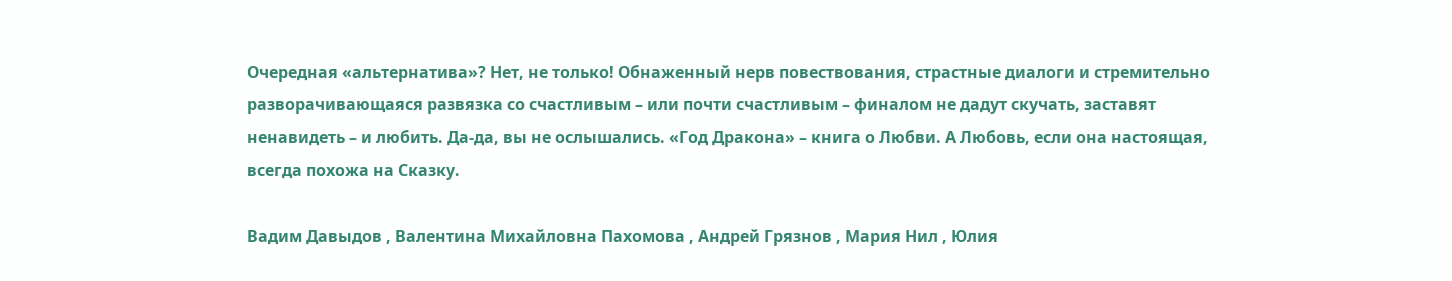Очередная «альтернатива»? Нет, не только! Обнаженный нерв повествования, страстные диалоги и стремительно разворачивающаяся развязка со счастливым – или почти счастливым – финалом не дадут скучать, заставят ненавидеть – и любить. Да-да, вы не ослышались. «Год Дракона» – книга о Любви. А Любовь, если она настоящая, всегда похожа на Сказку.

Вадим Давыдов , Валентина Михайловна Пахомова , Андрей Грязнов , Мария Нил , Юлия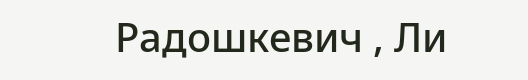Радошкевич , Ли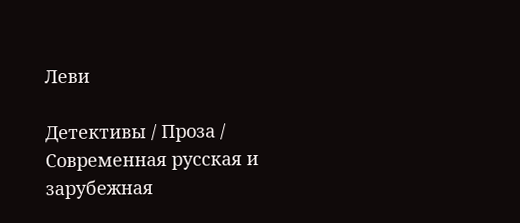Леви

Детективы / Проза / Современная русская и зарубежная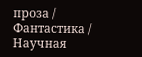проза / Фантастика / Научная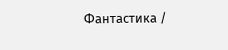Фантастика /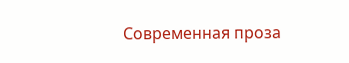Современная проза